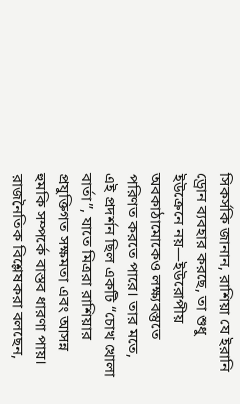সিকর্সকি জানান, রাশিয়া যে ইরানি ড্রোন ব্যবহার করছে, তা শুধু ইউক্রেনে নয়—ইউরোপীয় অবকাঠামোকেও লক্ষ্যবস্তুতে পরিণত করতে পারে। তার মতে, এই প্রদর্শন ছিল একটি “চোখ খোলা বার্তা”, যাতে মিত্ররা রাশিয়ার প্রযুক্তিগত সক্ষমতা এবং আসন্ন হুমকি সম্পর্কে বাস্তব ধারণা পায়।
রাজনৈতিক বিশ্লেষকরা বলছেন,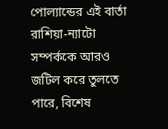পোল্যান্ডের এই বার্তা রাশিয়া-ন্যাটো সম্পর্ককে আরও জটিল করে তুলতে পারে, বিশেষ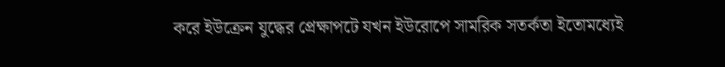করে ইউক্রেন যুদ্ধের প্রেক্ষাপটে যখন ইউরোপে সামরিক সতর্কতা ইতোমধ্যেই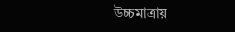উচ্চমাত্রায়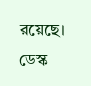রয়েছে।
ডেস্ক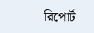রিপোর্ট